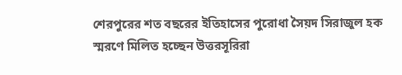শেরপুরের শত বছরের ইতিহাসের পুরোধা সৈয়দ সিরাজুল হক স্মরণে মিলিত হচ্ছেন উত্তরসূরিরা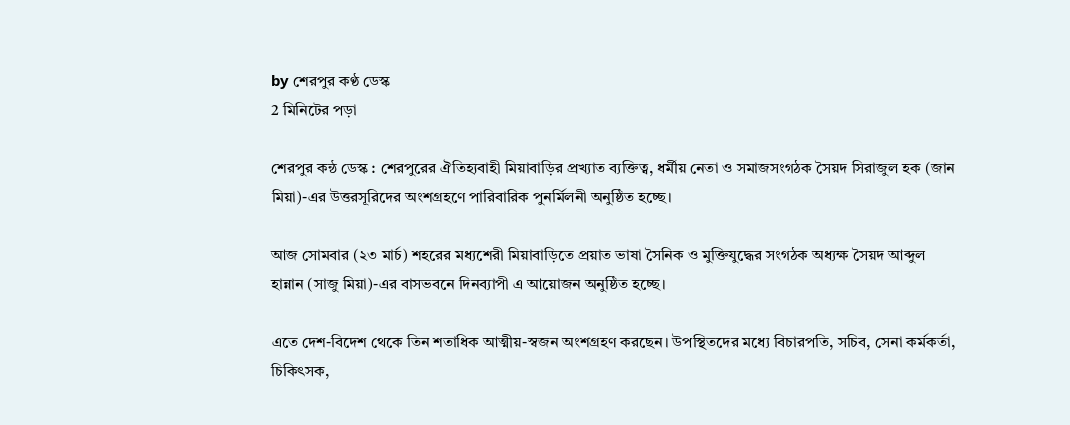by শেরপুর কণ্ঠ ডেস্ক
2 মিনিটের পড়া

শেরপুর কন্ঠ ডেস্ক : শেরপুরের ঐতিহ্যবাহী মিয়াবাড়ির প্রখ্যাত ব্যক্তিত্ব, ধর্মীয় নেতা ও সমাজসংগঠক সৈয়দ সিরাজুল হক (জান মিয়া)-এর উত্তরসূরিদের অংশগ্রহণে পারিবারিক পুনর্মিলনী অনুষ্ঠিত হচ্ছে।

আজ সোমবার (২৩ মার্চ) শহরের মধ্যশেরী মিয়াবাড়িতে প্রয়াত ভাষা সৈনিক ও মুক্তিযুদ্ধের সংগঠক অধ্যক্ষ সৈয়দ আব্দুল হান্নান (সাজু মিয়া)-এর বাসভবনে দিনব্যাপী এ আয়োজন অনুষ্ঠিত হচ্ছে।

এতে দেশ-বিদেশ থেকে তিন শতাধিক আত্মীয়-স্বজন অংশগ্রহণ করছেন। উপস্থিতদের মধ্যে বিচারপতি, সচিব, সেনা কর্মকর্তা, চিকিৎসক,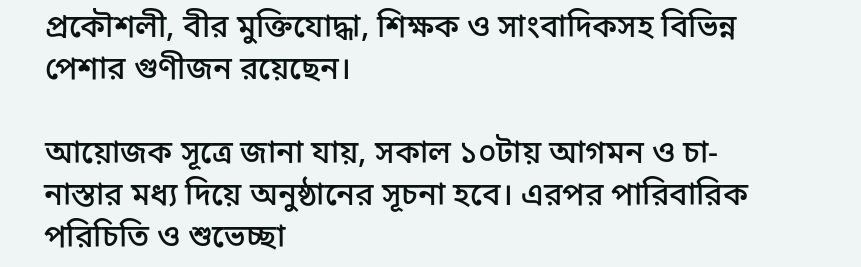প্রকৌশলী, বীর মুক্তিযোদ্ধা, শিক্ষক ও সাংবাদিকসহ বিভিন্ন পেশার গুণীজন রয়েছেন।

আয়োজক সূত্রে জানা যায়, সকাল ১০টায় আগমন ও চা-নাস্তার মধ্য দিয়ে অনুষ্ঠানের সূচনা হবে। এরপর পারিবারিক পরিচিতি ও শুভেচ্ছা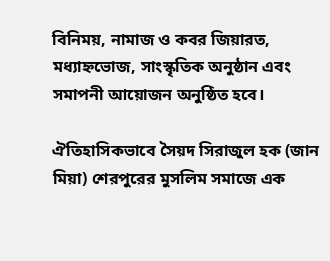বিনিময়, নামাজ ও কবর জিয়ারত, মধ্যাহ্নভোজ, সাংস্কৃতিক অনুষ্ঠান এবং সমাপনী আয়োজন অনুষ্ঠিত হবে।

ঐতিহাসিকভাবে সৈয়দ সিরাজুল হক (জান মিয়া) শেরপুরের মুসলিম সমাজে এক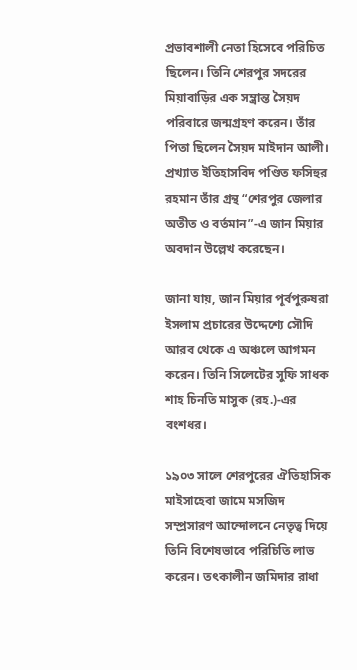প্রভাবশালী নেতা হিসেবে পরিচিত ছিলেন। তিনি শেরপুর সদরের মিয়াবাড়ির এক সম্ভ্রান্ত সৈয়দ পরিবারে জন্মগ্রহণ করেন। তাঁর পিতা ছিলেন সৈয়দ মাইদান আলী। প্রখ্যাত ইতিহাসবিদ পণ্ডিত ফসিহুর রহমান তাঁর গ্রন্থ “শেরপুর জেলার অতীত ও বর্তমান”-এ জান মিয়ার অবদান উল্লেখ করেছেন।

জানা যায়, জান মিয়ার পূর্বপুরুষরা ইসলাম প্রচারের উদ্দেশ্যে সৌদি আরব থেকে এ অঞ্চলে আগমন করেন। তিনি সিলেটের সুফি সাধক শাহ চিনতি মাসুক (রহ.)-এর বংশধর।

১৯০৩ সালে শেরপুরের ঐতিহাসিক মাইসাহেবা জামে মসজিদ সম্প্রসারণ আন্দোলনে নেতৃত্ব দিয়ে তিনি বিশেষভাবে পরিচিতি লাভ করেন। তৎকালীন জমিদার রাধা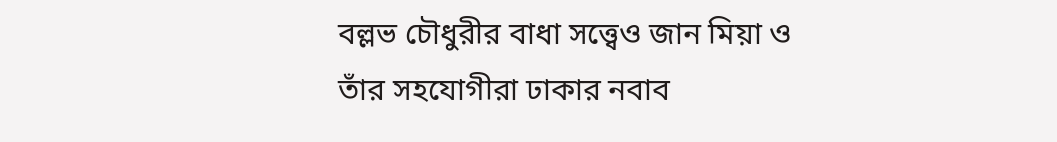বল্লভ চৌধুরীর বাধা সত্ত্বেও জান মিয়া ও তাঁর সহযোগীরা ঢাকার নবাব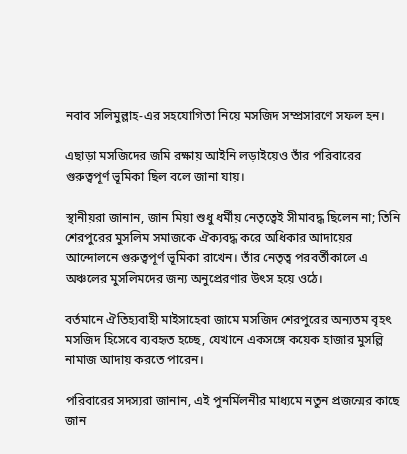নবাব সলিমুল্লাহ-এর সহযোগিতা নিয়ে মসজিদ সম্প্রসারণে সফল হন।

এছাড়া মসজিদের জমি রক্ষায় আইনি লড়াইয়েও তাঁর পরিবারের গুরুত্বপূর্ণ ভূমিকা ছিল বলে জানা যায়।

স্থানীয়রা জানান, জান মিয়া শুধু ধর্মীয় নেতৃত্বেই সীমাবদ্ধ ছিলেন না; তিনি শেরপুরের মুসলিম সমাজকে ঐক্যবদ্ধ করে অধিকার আদায়ের আন্দোলনে গুরুত্বপূর্ণ ভূমিকা রাখেন। তাঁর নেতৃত্ব পরবর্তীকালে এ অঞ্চলের মুসলিমদের জন্য অনুপ্রেরণার উৎস হয়ে ওঠে।

বর্তমানে ঐতিহ্যবাহী মাইসাহেবা জামে মসজিদ শেরপুরের অন্যতম বৃহৎ মসজিদ হিসেবে ব্যবহৃত হচ্ছে, যেখানে একসঙ্গে কয়েক হাজার মুসল্লি নামাজ আদায় করতে পারেন।

পরিবারের সদস্যরা জানান, এই পুনর্মিলনীর মাধ্যমে নতুন প্রজন্মের কাছে জান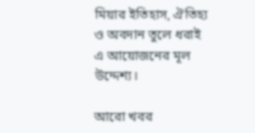মিয়ার ইতিহাস, ঐতিহ্য ও অবদান তুলে ধরাই এ আয়োজনের মূল উদ্দেশ্য।

আরো খবর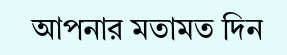আপনার মতামত দিন